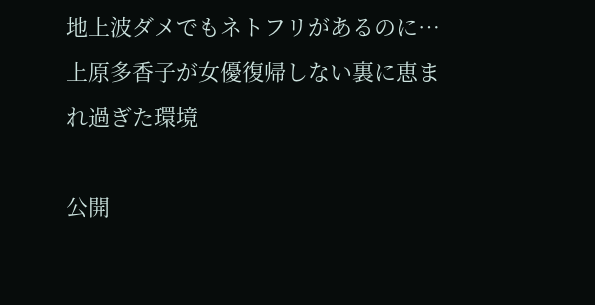地上波ダメでもネトフリがあるのに…上原多香子が女優復帰しない裏に恵まれ過ぎた環境

公開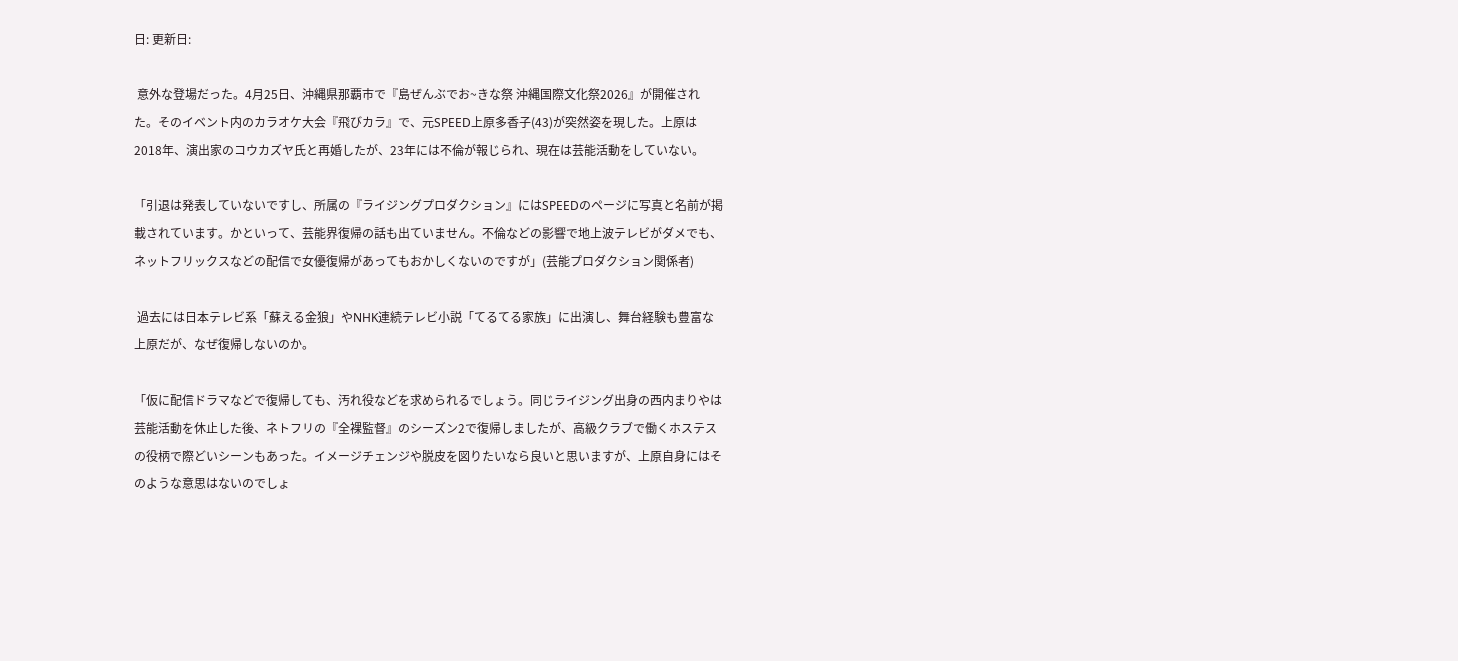日: 更新日:

 意外な登場だった。4月25日、沖縄県那覇市で『島ぜんぶでお~きな祭 沖縄国際文化祭2026』が開催された。そのイベント内のカラオケ大会『飛びカラ』で、元SPEED上原多香子(43)が突然姿を現した。上原は2018年、演出家のコウカズヤ氏と再婚したが、23年には不倫が報じられ、現在は芸能活動をしていない。

「引退は発表していないですし、所属の『ライジングプロダクション』にはSPEEDのページに写真と名前が掲載されています。かといって、芸能界復帰の話も出ていません。不倫などの影響で地上波テレビがダメでも、ネットフリックスなどの配信で女優復帰があってもおかしくないのですが」(芸能プロダクション関係者)

 過去には日本テレビ系「蘇える金狼」やNHK連続テレビ小説「てるてる家族」に出演し、舞台経験も豊富な上原だが、なぜ復帰しないのか。

「仮に配信ドラマなどで復帰しても、汚れ役などを求められるでしょう。同じライジング出身の西内まりやは芸能活動を休止した後、ネトフリの『全裸監督』のシーズン2で復帰しましたが、高級クラブで働くホステスの役柄で際どいシーンもあった。イメージチェンジや脱皮を図りたいなら良いと思いますが、上原自身にはそのような意思はないのでしょ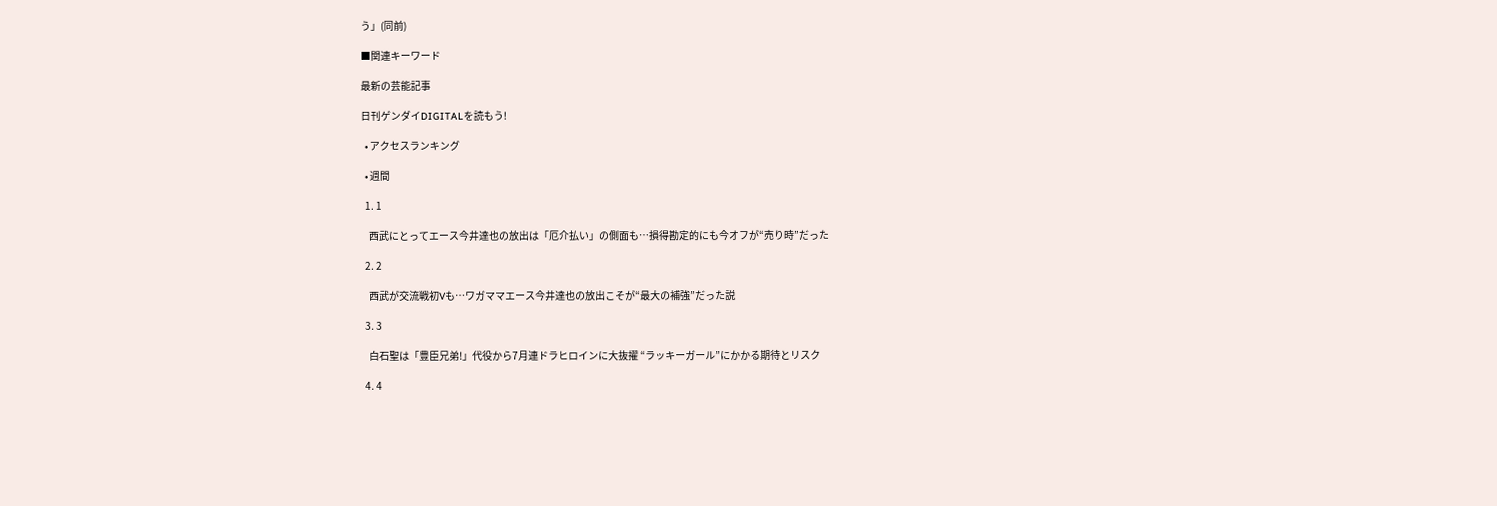う」(同前)

■関連キーワード

最新の芸能記事

日刊ゲンダイDIGITALを読もう!

  • アクセスランキング

  • 週間

  1. 1

    西武にとってエース今井達也の放出は「厄介払い」の側面も…損得勘定的にも今オフが“売り時”だった

  2. 2

    西武が交流戦初Vも…ワガママエース今井達也の放出こそが“最大の補強”だった説

  3. 3

    白石聖は「豊臣兄弟!」代役から7月連ドラヒロインに大抜擢 “ラッキーガール”にかかる期待とリスク

  4. 4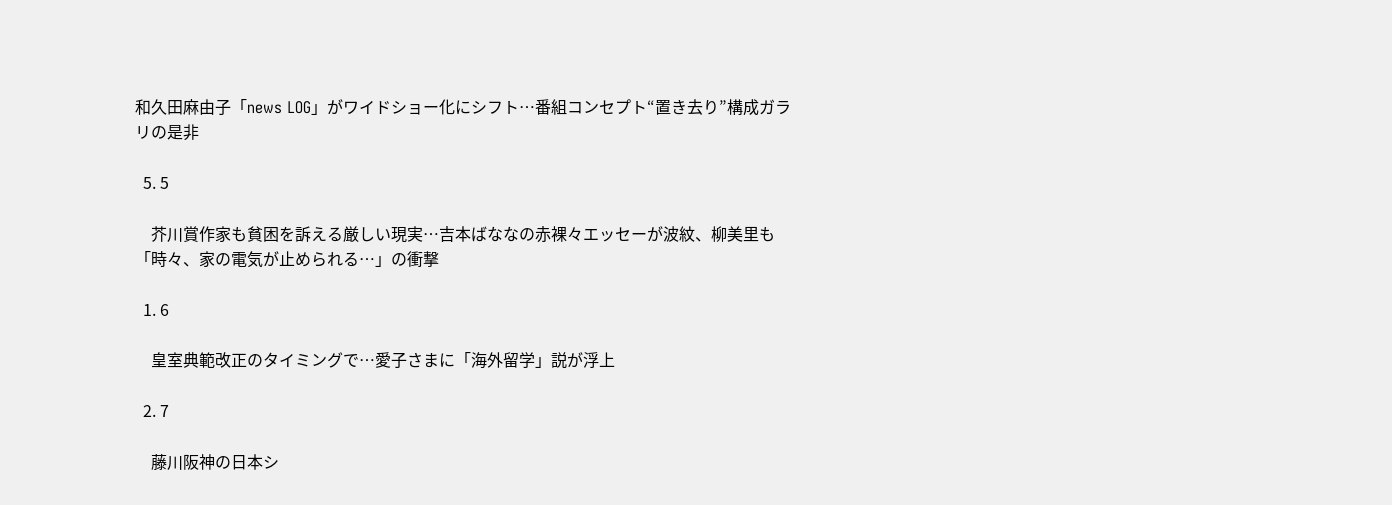和久田麻由子「news LOG」がワイドショー化にシフト…番組コンセプト“置き去り”構成ガラリの是非

  5. 5

    芥川賞作家も貧困を訴える厳しい現実…吉本ばななの赤裸々エッセーが波紋、柳美里も「時々、家の電気が止められる…」の衝撃

  1. 6

    皇室典範改正のタイミングで…愛子さまに「海外留学」説が浮上

  2. 7

    藤川阪神の日本シ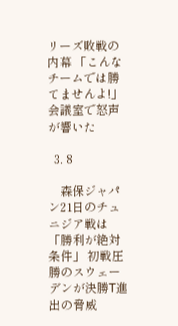リーズ敗戦の内幕 「こんなチームでは勝てませんよ!」会議室で怒声が響いた

  3. 8

    森保ジャパン21日のチュニジア戦は「勝利が絶対条件」 初戦圧勝のスウェーデンが決勝T進出の脅威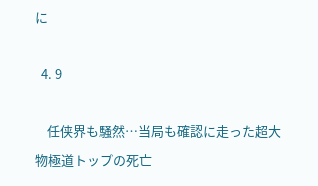に

  4. 9

    任侠界も騒然…当局も確認に走った超大物極道トップの死亡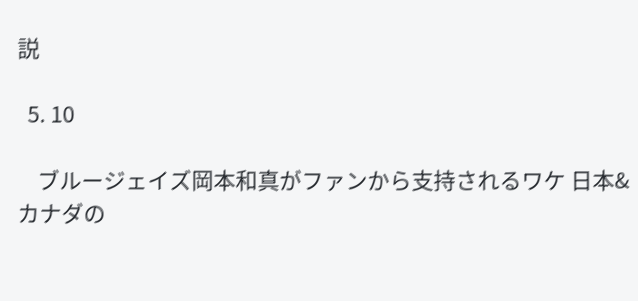説

  5. 10

    ブルージェイズ岡本和真がファンから支持されるワケ 日本&カナダの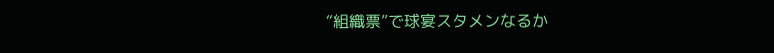“組織票”で球宴スタメンなるか